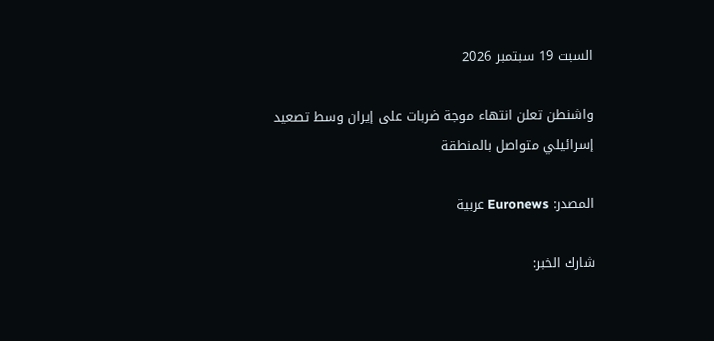السبت 19 سبتمبر 2026

واشنطن تعلن انتهاء موجة ضربات على إيران وسط تصعيد إسرائيلي متواصل بالمنطقة

المصدر: Euronews عربية

شارك الخبر: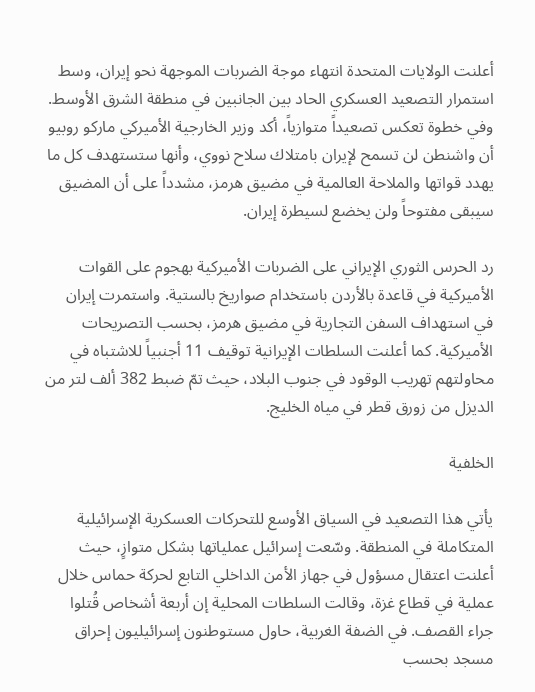أعلنت الولايات المتحدة انتهاء موجة الضربات الموجهة نحو إيران، وسط استمرار التصعيد العسكري الحاد بين الجانبين في منطقة الشرق الأوسط. وفي خطوة تعكس تصعيداً متوازياً، أكد وزير الخارجية الأميركي ماركو روبيو أن واشنطن لن تسمح لإيران بامتلاك سلاح نووي، وأنها ستستهدف كل ما يهدد قواتها والملاحة العالمية في مضيق هرمز، مشدداً على أن المضيق سيبقى مفتوحاً ولن يخضع لسيطرة إيران.

رد الحرس الثوري الإيراني على الضربات الأميركية بهجوم على القوات الأميركية في قاعدة بالأردن باستخدام صواريخ بالستية. واستمرت إيران في استهداف السفن التجارية في مضيق هرمز، بحسب التصريحات الأميركية. كما أعلنت السلطات الإيرانية توقيف 11 أجنبياً للاشتباه في محاولتهم تهريب الوقود في جنوب البلاد، حيث تمّ ضبط 382 ألف لتر من الديزل من زورق قطر في مياه الخليج.

الخلفية

يأتي هذا التصعيد في السياق الأوسع للتحركات العسكرية الإسرائيلية المتكاملة في المنطقة. وسّعت إسرائيل عملياتها بشكل متوازٍ، حيث أعلنت اعتقال مسؤول في جهاز الأمن الداخلي التابع لحركة حماس خلال عملية في قطاع غزة، وقالت السلطات المحلية إن أربعة أشخاص قُتلوا جراء القصف. في الضفة الغربية، حاول مستوطنون إسرائيليون إحراق مسجد بحسب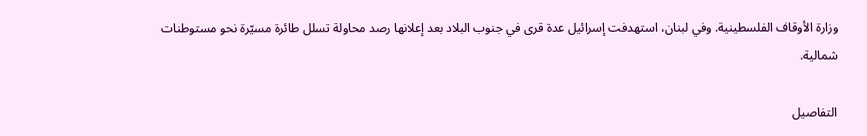وزارة الأوقاف الفلسطينية. وفي لبنان، استهدفت إسرائيل عدة قرى في جنوب البلاد بعد إعلانها رصد محاولة تسلل طائرة مسيّرة نحو مستوطنات شمالية.

التفاصيل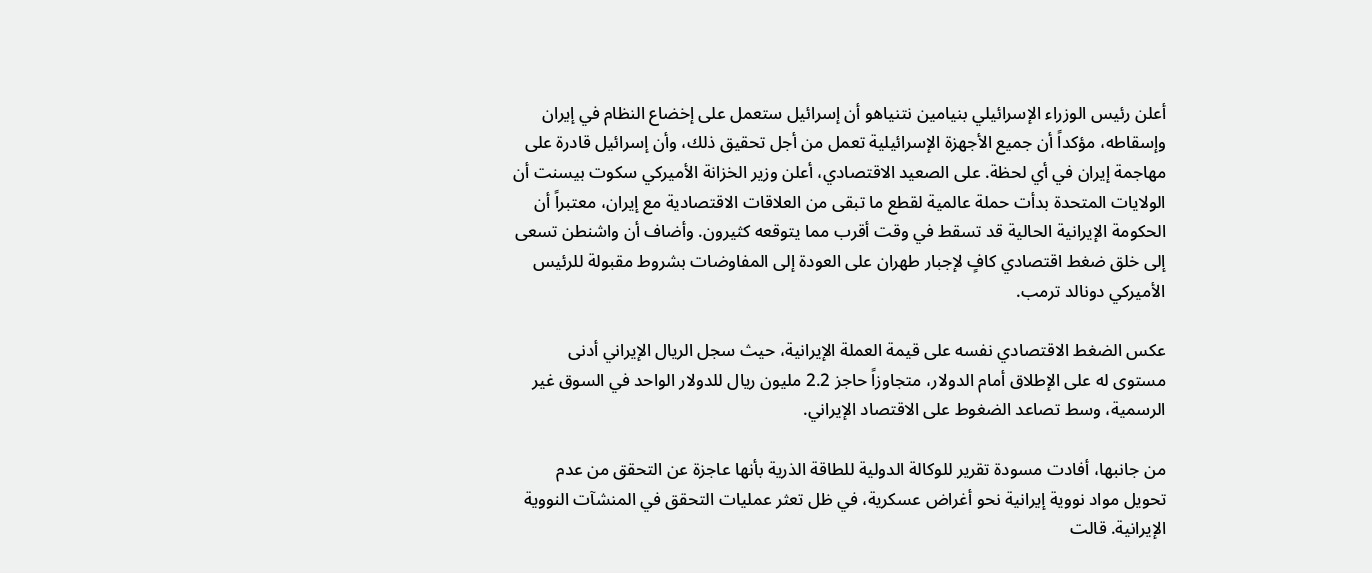أعلن رئيس الوزراء الإسرائيلي بنيامين نتنياهو أن إسرائيل ستعمل على إخضاع النظام في إيران وإسقاطه، مؤكداً أن جميع الأجهزة الإسرائيلية تعمل من أجل تحقيق ذلك، وأن إسرائيل قادرة على مهاجمة إيران في أي لحظة. على الصعيد الاقتصادي، أعلن وزير الخزانة الأميركي سكوت بيسنت أن الولايات المتحدة بدأت حملة عالمية لقطع ما تبقى من العلاقات الاقتصادية مع إيران، معتبراً أن الحكومة الإيرانية الحالية قد تسقط في وقت أقرب مما يتوقعه كثيرون. وأضاف أن واشنطن تسعى إلى خلق ضغط اقتصادي كافٍ لإجبار طهران على العودة إلى المفاوضات بشروط مقبولة للرئيس الأميركي دونالد ترمب.

عكس الضغط الاقتصادي نفسه على قيمة العملة الإيرانية، حيث سجل الريال الإيراني أدنى مستوى له على الإطلاق أمام الدولار، متجاوزاً حاجز 2.2 مليون ريال للدولار الواحد في السوق غير الرسمية، وسط تصاعد الضغوط على الاقتصاد الإيراني.

من جانبها، أفادت مسودة تقرير للوكالة الدولية للطاقة الذرية بأنها عاجزة عن التحقق من عدم تحويل مواد نووية إيرانية نحو أغراض عسكرية، في ظل تعثر عمليات التحقق في المنشآت النووية الإيرانية. قالت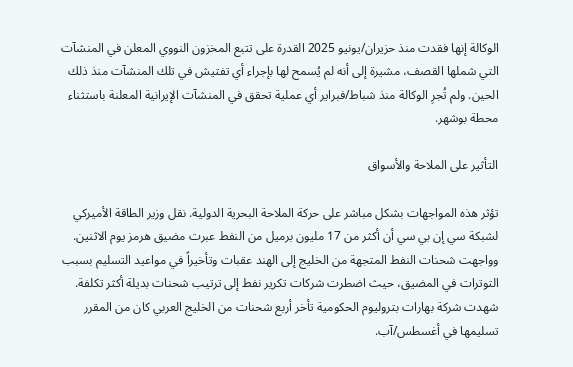الوكالة إنها فقدت منذ حزيران/يونيو 2025 القدرة على تتبع المخزون النووي المعلن في المنشآت التي شملها القصف، مشيرة إلى أنه لم يُسمح لها بإجراء أي تفتيش في تلك المنشآت منذ ذلك الحين. ولم تُجرِ الوكالة منذ شباط/فبراير أي عملية تحقق في المنشآت الإيرانية المعلنة باستثناء محطة بوشهر.

التأثير على الملاحة والأسواق

تؤثر هذه المواجهات بشكل مباشر على حركة الملاحة البحرية الدولية. نقل وزير الطاقة الأميركي لشبكة سي إن بي سي أن أكثر من 17 مليون برميل من النفط عبرت مضيق هرمز يوم الاثنين. وواجهت شحنات النفط المتجهة من الخليج إلى الهند عقبات وتأخيراً في مواعيد التسليم بسبب التوترات في المضيق، حيث اضطرت شركات تكرير نفط إلى ترتيب شحنات بديلة أكثر تكلفة. شهدت شركة بهارات بتروليوم الحكومية تأخر أربع شحنات من الخليج العربي كان من المقرر تسليمها في أغسطس/آب.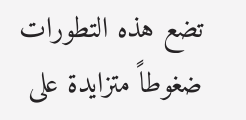تضع هذه التطورات ضغوطاً متزايدة على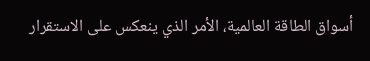أسواق الطاقة العالمية، الأمر الذي ينعكس على الاستقرار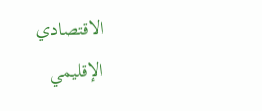الاقتصادي الإقليمي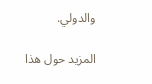والدولي.

المزيد حول هذا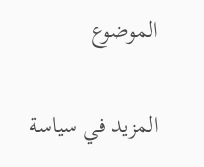الموضوع

المزيد في سياسة